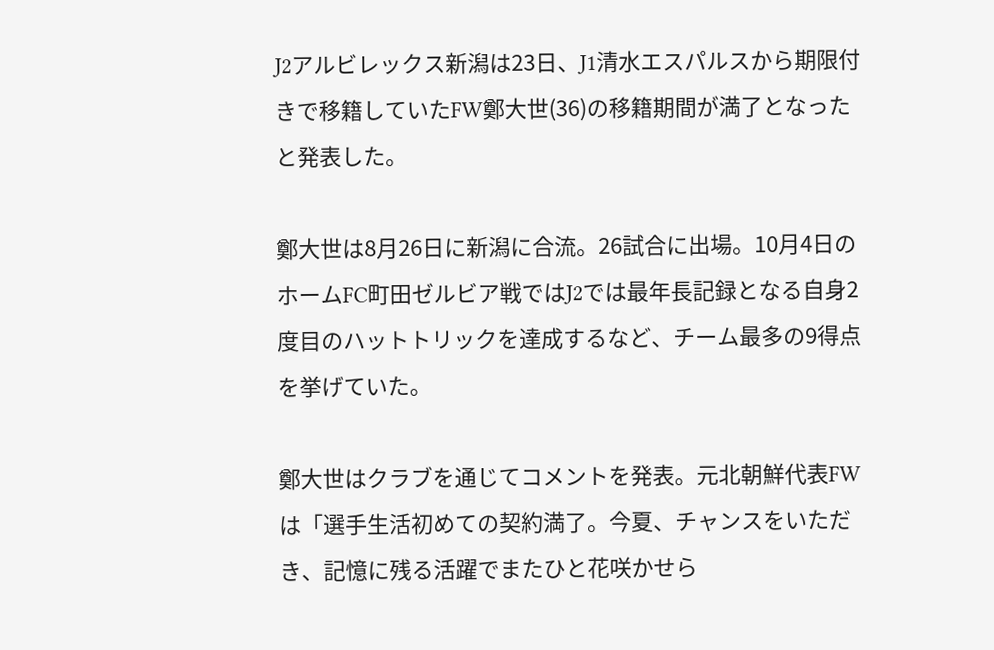J2アルビレックス新潟は23日、J1清水エスパルスから期限付きで移籍していたFW鄭大世(36)の移籍期間が満了となったと発表した。

鄭大世は8月26日に新潟に合流。26試合に出場。10月4日のホームFC町田ゼルビア戦ではJ2では最年長記録となる自身2度目のハットトリックを達成するなど、チーム最多の9得点を挙げていた。

鄭大世はクラブを通じてコメントを発表。元北朝鮮代表FWは「選手生活初めての契約満了。今夏、チャンスをいただき、記憶に残る活躍でまたひと花咲かせら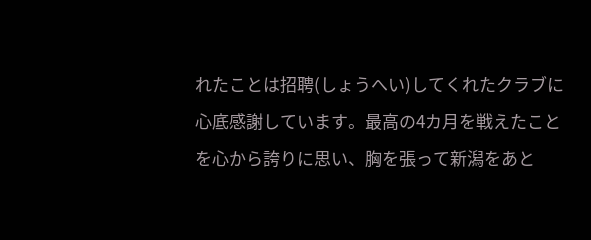れたことは招聘(しょうへい)してくれたクラブに心底感謝しています。最高の4カ月を戦えたことを心から誇りに思い、胸を張って新潟をあと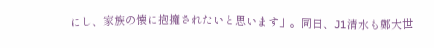にし、家族の懐に抱擁されたいと思います」。同日、J1清水も鄭大世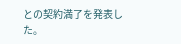との契約満了を発表した。